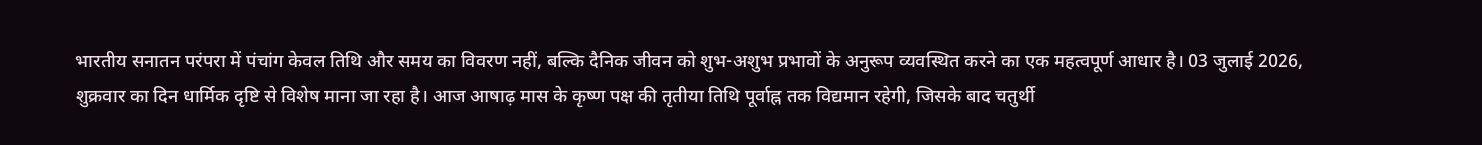भारतीय सनातन परंपरा में पंचांग केवल तिथि और समय का विवरण नहीं, बल्कि दैनिक जीवन को शुभ-अशुभ प्रभावों के अनुरूप व्यवस्थित करने का एक महत्वपूर्ण आधार है। 03 जुलाई 2026, शुक्रवार का दिन धार्मिक दृष्टि से विशेष माना जा रहा है। आज आषाढ़ मास के कृष्ण पक्ष की तृतीया तिथि पूर्वाह्न तक विद्यमान रहेगी, जिसके बाद चतुर्थी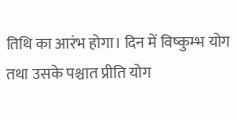तिथि का आरंभ होगा। दिन में विष्कुम्भ योग तथा उसके पश्चात प्रीति योग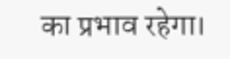का प्रभाव रहेगा।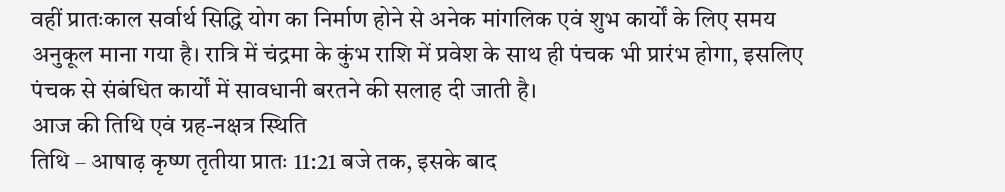वहीं प्रातःकाल सर्वार्थ सिद्धि योग का निर्माण होने से अनेक मांगलिक एवं शुभ कार्यों के लिए समय अनुकूल माना गया है। रात्रि में चंद्रमा के कुंभ राशि में प्रवेश के साथ ही पंचक भी प्रारंभ होगा, इसलिए पंचक से संबंधित कार्यों में सावधानी बरतने की सलाह दी जाती है।
आज की तिथि एवं ग्रह-नक्षत्र स्थिति
तिथि – आषाढ़ कृष्ण तृतीया प्रातः 11:21 बजे तक, इसके बाद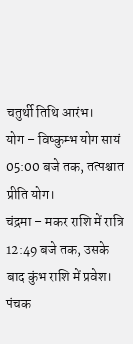चतुर्थी तिथि आरंभ।
योग – विष्कुम्भ योग सायं 05:00 बजे तक, तत्पश्चात प्रीति योग।
चंद्रमा – मकर राशि में रात्रि 12:49 बजे तक, उसके बाद कुंभ राशि में प्रवेश।
पंचक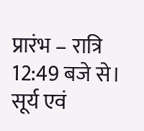प्रारंभ – रात्रि 12:49 बजे से।
सूर्य एवं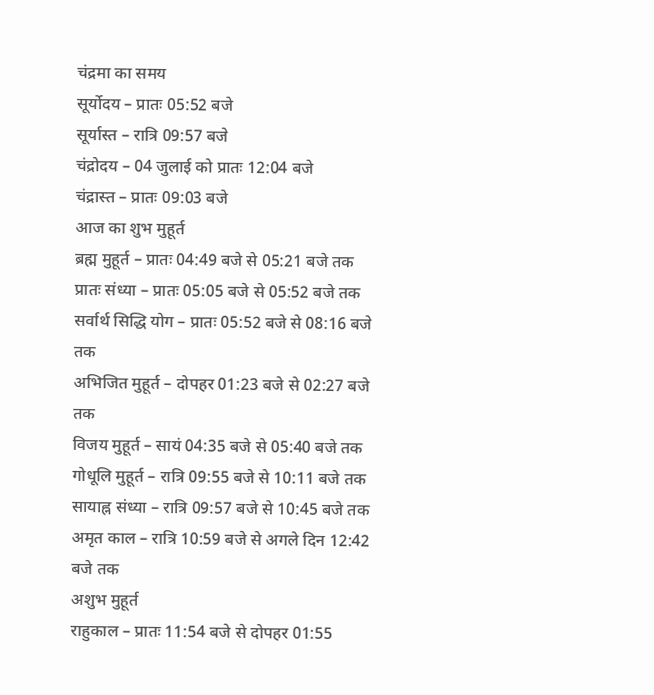चंद्रमा का समय
सूर्योदय – प्रातः 05:52 बजे
सूर्यास्त – रात्रि 09:57 बजे
चंद्रोदय – 04 जुलाई को प्रातः 12:04 बजे
चंद्रास्त – प्रातः 09:03 बजे
आज का शुभ मुहूर्त
ब्रह्म मुहूर्त – प्रातः 04:49 बजे से 05:21 बजे तक
प्रातः संध्या – प्रातः 05:05 बजे से 05:52 बजे तक
सर्वार्थ सिद्धि योग – प्रातः 05:52 बजे से 08:16 बजे तक
अभिजित मुहूर्त – दोपहर 01:23 बजे से 02:27 बजे तक
विजय मुहूर्त – सायं 04:35 बजे से 05:40 बजे तक
गोधूलि मुहूर्त – रात्रि 09:55 बजे से 10:11 बजे तक
सायाह्न संध्या – रात्रि 09:57 बजे से 10:45 बजे तक
अमृत काल – रात्रि 10:59 बजे से अगले दिन 12:42 बजे तक
अशुभ मुहूर्त
राहुकाल – प्रातः 11:54 बजे से दोपहर 01:55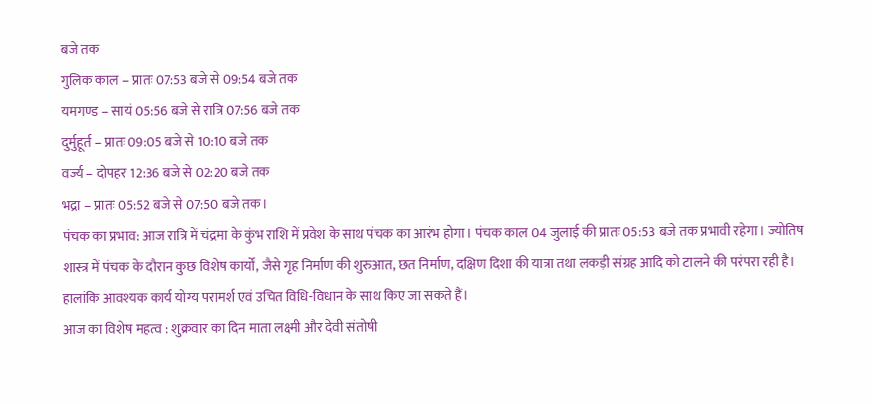बजे तक
गुलिक काल – प्रातः 07:53 बजे से 09:54 बजे तक
यमगण्ड – सायं 05:56 बजे से रात्रि 07:56 बजे तक
दुर्मुहूर्त – प्रातः 09:05 बजे से 10:10 बजे तक
वर्ज्य – दोपहर 12:36 बजे से 02:20 बजे तक
भद्रा – प्रातः 05:52 बजे से 07:50 बजे तक।
पंचक का प्रभाव: आज रात्रि में चंद्रमा के कुंभ राशि में प्रवेश के साथ पंचक का आरंभ होगा। पंचक काल 04 जुलाई की प्रातः 05:53 बजे तक प्रभावी रहेगा। ज्योतिष शास्त्र में पंचक के दौरान कुछ विशेष कार्यों, जैसे गृह निर्माण की शुरुआत, छत निर्माण, दक्षिण दिशा की यात्रा तथा लकड़ी संग्रह आदि को टालने की परंपरा रही है। हालांकि आवश्यक कार्य योग्य परामर्श एवं उचित विधि-विधान के साथ किए जा सकते हैं।
आज का विशेष महत्व : शुक्रवार का दिन माता लक्ष्मी और देवी संतोषी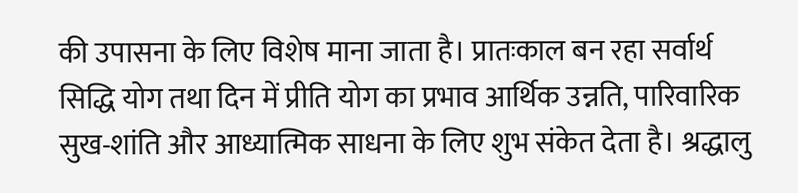की उपासना के लिए विशेष माना जाता है। प्रातःकाल बन रहा सर्वार्थ सिद्धि योग तथा दिन में प्रीति योग का प्रभाव आर्थिक उन्नति, पारिवारिक सुख-शांति और आध्यात्मिक साधना के लिए शुभ संकेत देता है। श्रद्धालु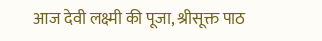आज देवी लक्ष्मी की पूजा, श्रीसूक्त पाठ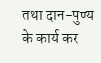तथा दान-पुण्य के कार्य कर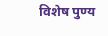विशेष पुण्य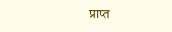प्राप्त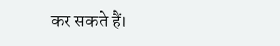कर सकते हैं।